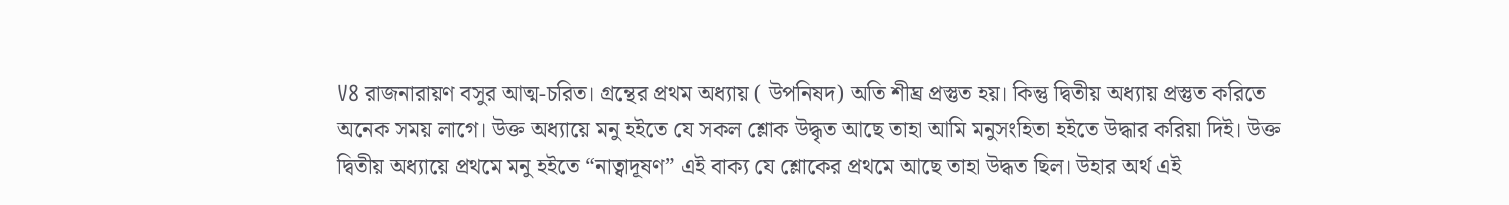V8 রাজনারায়ণ বসুর আত্ম-চরিত। গ্রন্থের প্রথম অধ্যায় ( উপনিষদ) অতি শীঘ্ৰ প্ৰস্তুত হয়। কিন্তু দ্বিতীয় অধ্যায় প্ৰস্তুত করিতে অনেক সময় লাগে। উক্ত অধ্যায়ে মনু হইতে যে সকল শ্লোক উদ্ধৃত আছে তাহা আমি মনুসংহিতা হইতে উদ্ধার করিয়া দিই। উক্ত দ্বিতীয় অধ্যায়ে প্রথমে মনু হইতে “নাত্বাদূষণ” এই বাক্য যে শ্লোকের প্রথমে আছে তাহা উদ্ধত ছিল। উহার অর্থ এই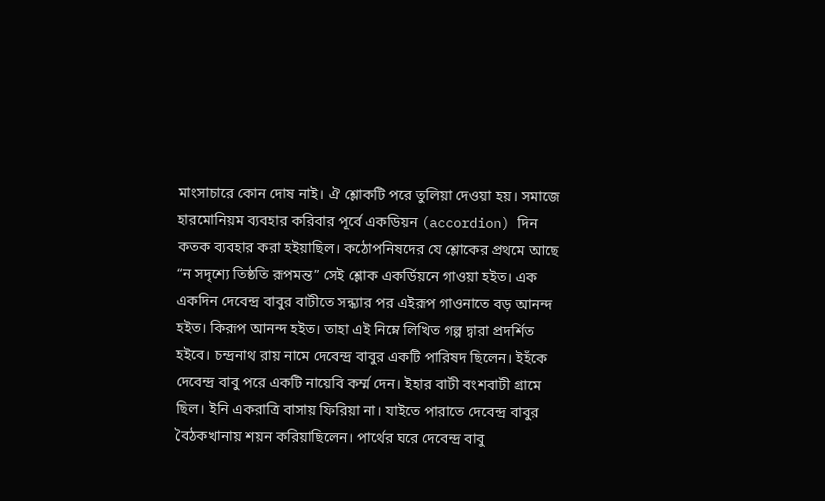মাংসাচারে কোন দোষ নাই। ঐ শ্লোকটি পরে তুলিয়া দেওয়া হয়। সমাজে হারমোনিয়ম ব্যবহার করিবার পূর্বে একডিয়ন (accordion) দিন কতক ব্যবহার করা হইয়াছিল। কঠোপনিষদের যে শ্লোকের প্ৰথমে আছে “ন সদৃশ্যে তিষ্ঠতি রূপমন্ত” সেই শ্লোক একর্ডিয়নে গাওয়া হইত। এক একদিন দেবেন্দ্র বাবুর বাটীতে সন্ধ্যার পর এইরূপ গাওনাতে বড় আনন্দ হইত। কিরূপ আনন্দ হইত। তাহা এই নিম্নে লিখিত গল্প দ্বারা প্ৰদৰ্শিত হইবে। চন্দ্রনাথ রায় নামে দেবেন্দ্র বাবুর একটি পারিষদ ছিলেন। ইহঁকে দেবেন্দ্র বাবু পরে একটি নায়েবি কৰ্ম্ম দেন। ইহার বাটী বংশবাটী গ্রামে ছিল। ইনি একরাত্রি বাসায় ফিরিয়া না। যাইতে পারাতে দেবেন্দ্র বাবুর বৈঠকখানায় শয়ন করিয়াছিলেন। পার্থের ঘরে দেবেন্দ্র বাবু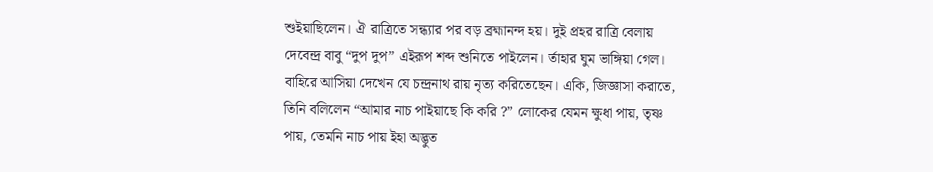শুইয়াছিলেন। ঐ রাত্রিতে সন্ধ্যার পর বড় ব্ৰহ্মানন্দ হয়। দুই প্রহর রাত্রি বেলায় দেবেন্দ্র বাবু “দুপ দুপ” এইরূপ শব্দ শুনিতে পাইলেন। র্তাহার ঘুম ভাঙ্গিয়া গেল। বাহিরে আসিয়া দেখেন যে চন্দ্রনাথ রায় নৃত্য করিতেছেন। একি, জিজ্ঞাসা করাতে, তিনি বলিলেন “আমার নাচ পাইয়াছে কি করি ?” লোকের যেমন ক্ষুধা পায়, তৃষ্ণ পায়, তেমনি নাচ পায় ইহা অদ্ভুত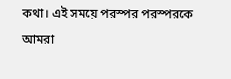কথা। এই সময়ে পরস্পর পরস্পরকে আমরা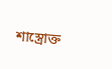শাস্ত্রোক্ত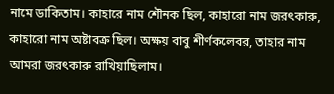নামে ডাকিতাম। কাহারে নাম শৌনক ছিল, কাহারো নাম জরৎকারু, কাহারো নাম অষ্টাবক্র ছিল। অক্ষয় বাবু শীর্ণকলেবর, তাহার নাম আমরা জরৎকারু রাখিয়াছিলাম।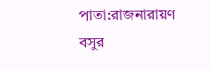পাতা:রাজনারায়ণ বসুর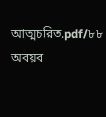আত্মচরিত.pdf/৮৮
অবয়ব